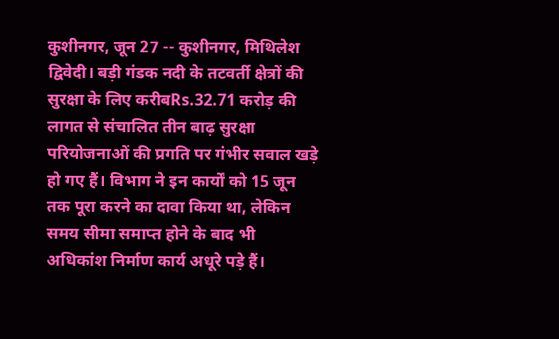कुशीनगर, जून 27 -- कुशीनगर, मिथिलेश द्विवेदी। बड़ी गंडक नदी के तटवर्ती क्षेत्रों की सुरक्षा के लिए करीबRs.32.71 करोड़ की लागत से संचालित तीन बाढ़ सुरक्षा परियोजनाओं की प्रगति पर गंभीर सवाल खड़े हो गए हैं। विभाग ने इन कार्यों को 15 जून तक पूरा करने का दावा किया था, लेकिन समय सीमा समाप्त होने के बाद भी अधिकांश निर्माण कार्य अधूरे पड़े हैं।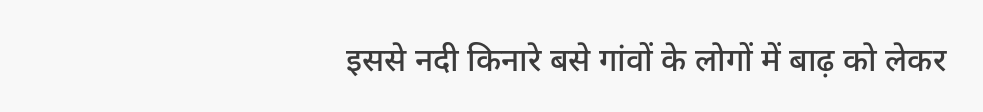इससे नदी किनारे बसे गांवों के लोगों में बाढ़ को लेकर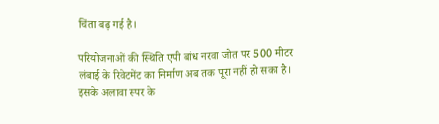चिंता बढ़ गई है।

परियोजनाओं की स्थिति एपी बांध नरवा जोत पर 500 मीटर लंबाई के रिवेटमेंट का निर्माण अब तक पूरा नहीं हो सका है। इसके अलावा स्पर के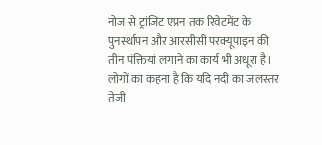नोज से ट्रांजिट एप्रन तक रिवेटमेंट के पुनर्स्थापन और आरसीसी परक्यूपाइन की तीन पंक्तियां लगाने का कार्य भी अधूरा है। लोगों का कहना है कि यदि नदी का जलस्तर तेजी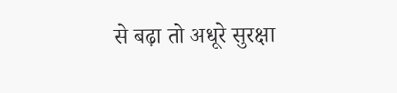से बढ़ा तो अधूरे सुरक्षा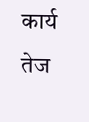कार्य तेज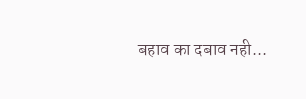बहाव का दबाव नही...